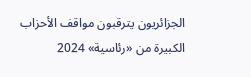الجزائريون يترقبون مواقف الأحزاب الكبيرة من «رئاسية» 2024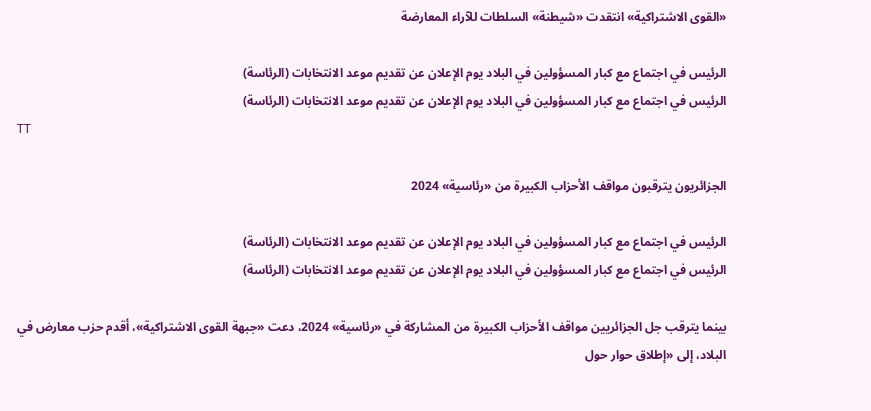«القوى الاشتراكية» انتقدت «شيطنة» السلطات للآراء المعارضة

الرئيس في اجتماع مع كبار المسؤولين في البلاد يوم الإعلان عن تقديم موعد الانتخابات (الرئاسة)
الرئيس في اجتماع مع كبار المسؤولين في البلاد يوم الإعلان عن تقديم موعد الانتخابات (الرئاسة)
TT

الجزائريون يترقبون مواقف الأحزاب الكبيرة من «رئاسية» 2024

الرئيس في اجتماع مع كبار المسؤولين في البلاد يوم الإعلان عن تقديم موعد الانتخابات (الرئاسة)
الرئيس في اجتماع مع كبار المسؤولين في البلاد يوم الإعلان عن تقديم موعد الانتخابات (الرئاسة)

بينما يترقب جل الجزائريين مواقف الأحزاب الكبيرة من المشاركة في «رئاسية» 2024، دعت «جبهة القوى الاشتراكية»، أقدم حزب معارض في البلاد، إلى «إطلاق حوار حول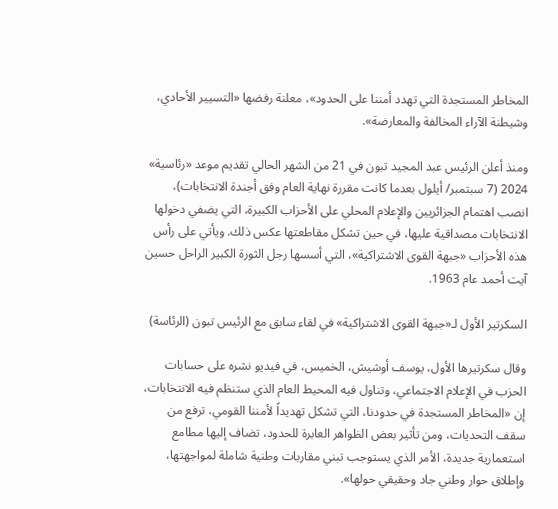المخاطر المستجدة التي تهدد أمننا على الحدود»، معلنة رفضها «التسيير الأحادي، وشيطنة الآراء المخالفة والمعارضة».

ومنذ أعلن الرئيس عبد المجيد تبون في 21 من الشهر الحالي تقديم موعد «رئاسية» 2024 (7 سبتمبر/ أيلول بعدما كانت مقررة نهاية العام وفق أجندة الانتخابات)، انصب اهتمام الجزائريين والإعلام المحلي على الأحزاب الكبيرة، التي يضفي دخولها الانتخابات مصداقية عليها، في حين تشكل مقاطعتها عكس ذلك. ويأتي على رأس هذه الأحزاب «جبهة القوى الاشتراكية»، التي أسسها رجل الثورة الكبير الراحل حسين آيت أحمد عام 1963.

السكرتير الأول لـ«جبهة القوى الاشتراكية» في لقاء سابق مع الرئيس تبون (الرئاسة)

وقال سكرتيرها الأول، يوسف أوشيش، الخميس، في فيديو نشره على حسابات الحزب في الإعلام الاجتماعي، وتناول فيه المحيط العام الذي ستنظم فيه الانتخابات، إن «المخاطر المستجدة في حدودنا، التي تشكل تهديداً لأمننا القومي، ترفع من سقف التحديات، ومن تأثير بعض الظواهر العابرة للحدود، تضاف إليها مطامع استعمارية جديدة، الأمر الذي يستوجب تبني مقاربات وطنية شاملة لمواجهتها، وإطلاق حوار وطني جاد وحقيقي حولها».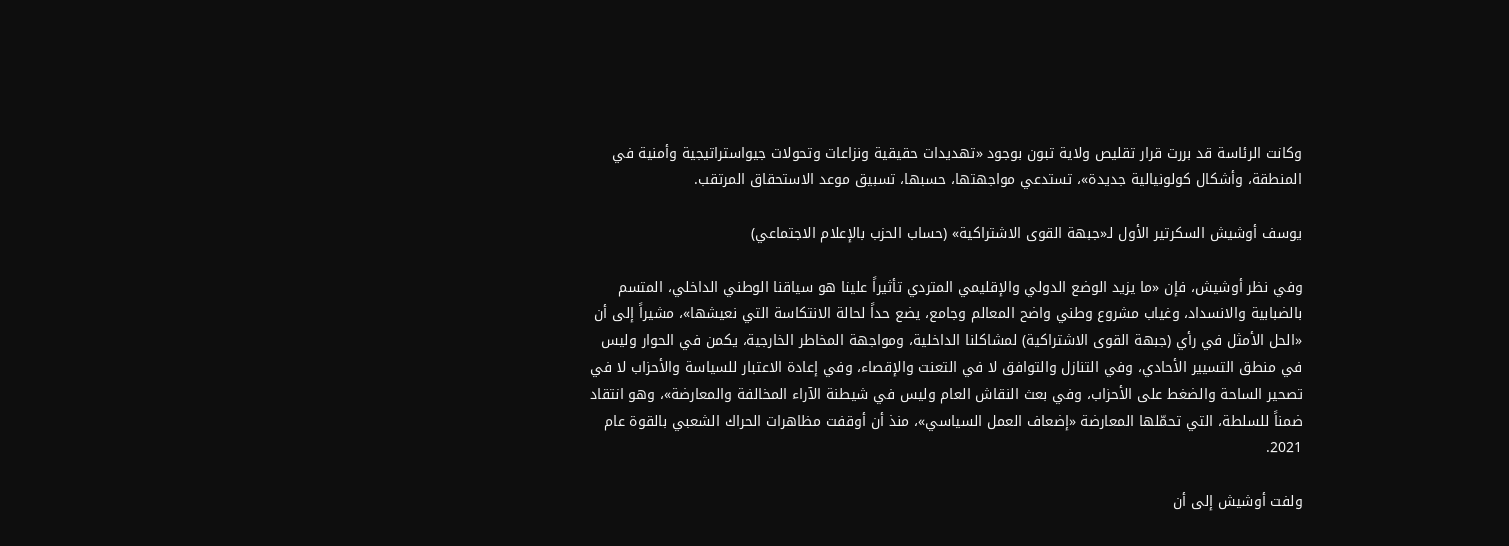وكانت الرئاسة قد بررت قرار تقليص ولاية تبون بوجود «تهديدات حقيقية ونزاعات وتحولات جيواستراتيجية وأمنية في المنطقة، وأشكال كولونيالية جديدة»، تستدعي مواجهتها، حسبها، تسبيق موعد الاستحقاق المرتقب.

يوسف أوشيش السكرتير الأول لـ«جبهة القوى الاشتراكية» (حساب الحزب بالإعلام الاجتماعي)

وفي نظر أوشيش، فإن «ما يزيد الوضع الدولي والإقليمي المتردي تأثيراً علينا هو سياقنا الوطني الداخلي، المتسم بالضبابية والانسداد، وغياب مشروع وطني واضح المعالم وجامع، يضع حداً لحالة الانتكاسة التي نعيشها»، مشيراً إلى أن «الحل الأمثل في رأي (جبهة القوى الاشتراكية) لمشاكلنا الداخلية، ومواجهة المخاطر الخارجية، يكمن في الحوار وليس في منطق التسيير الأحادي، وفي التنازل والتوافق لا في التعنت والإقصاء، وفي إعادة الاعتبار للسياسة والأحزاب لا في تصحير الساحة والضغط على الأحزاب، وفي بعث النقاش العام وليس في شيطنة الآراء المخالفة والمعارضة»، وهو انتقاد ضمناً للسلطة، التي تحمّلها المعارضة «إضعاف العمل السياسي»، منذ أن أوقفت مظاهرات الحراك الشعبي بالقوة عام 2021.

ولفت أوشيش إلى أن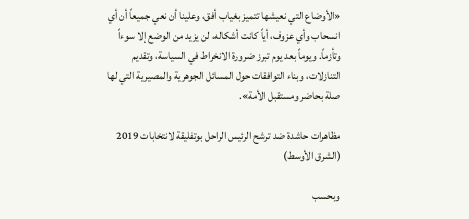«الأوضاع التي نعيشها تتميز بغياب أفق، وعلينا أن نعي جميعاً أن أي انسحاب وأي عزوف، أياً كانت أشكاله، لن يزيد من الوضع إلا سوءاً وتأزماً. ويوماً بعد يوم تبرز ضرورة الانخراط في السياسة، وتقديم التنازلات، وبناء التوافقات حول المسائل الجوهرية والمصيرية التي لها صلة بحاضر ومستقبل الأمة».

مظاهرات حاشدة ضد ترشح الرئيس الراحل بوتفليقة لانتخابات 2019 (الشرق الأوسط)

وبحسب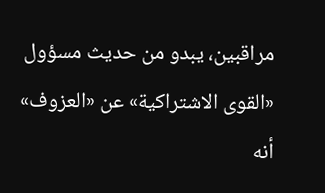مراقبين، يبدو من حديث مسؤول «القوى الاشتراكية» عن «العزوف» أنه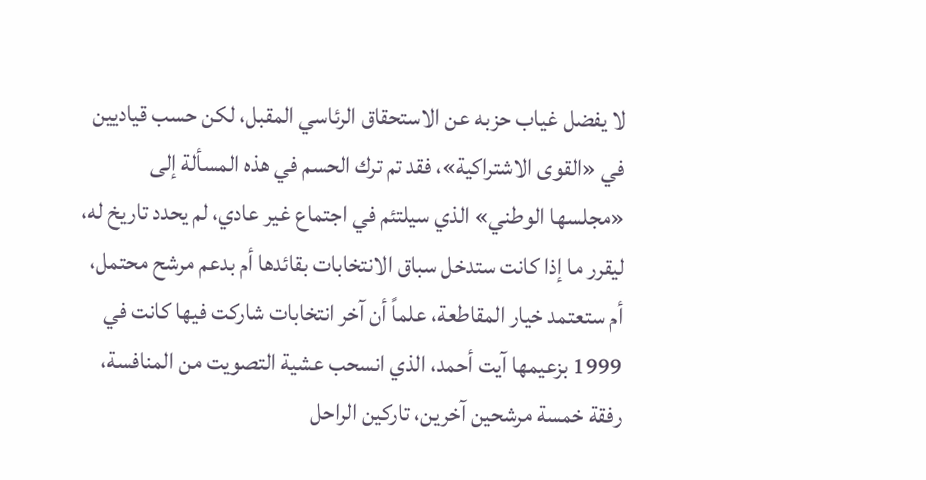لا يفضل غياب حزبه عن الاستحقاق الرئاسي المقبل، لكن حسب قياديين في «القوى الاشتراكية»، فقد تم ترك الحسم في هذه المسألة إلى «مجلسها الوطني» الذي سيلتئم في اجتماع غير عادي، لم يحدد تاريخ له، ليقرر ما إذا كانت ستدخل سباق الانتخابات بقائدها أم بدعم مرشح محتمل، أم ستعتمد خيار المقاطعة، علماً أن آخر انتخابات شاركت فيها كانت في 1999 بزعيمها آيت أحمد، الذي انسحب عشية التصويت من المنافسة، رفقة خمسة مرشحين آخرين، تاركين الراحل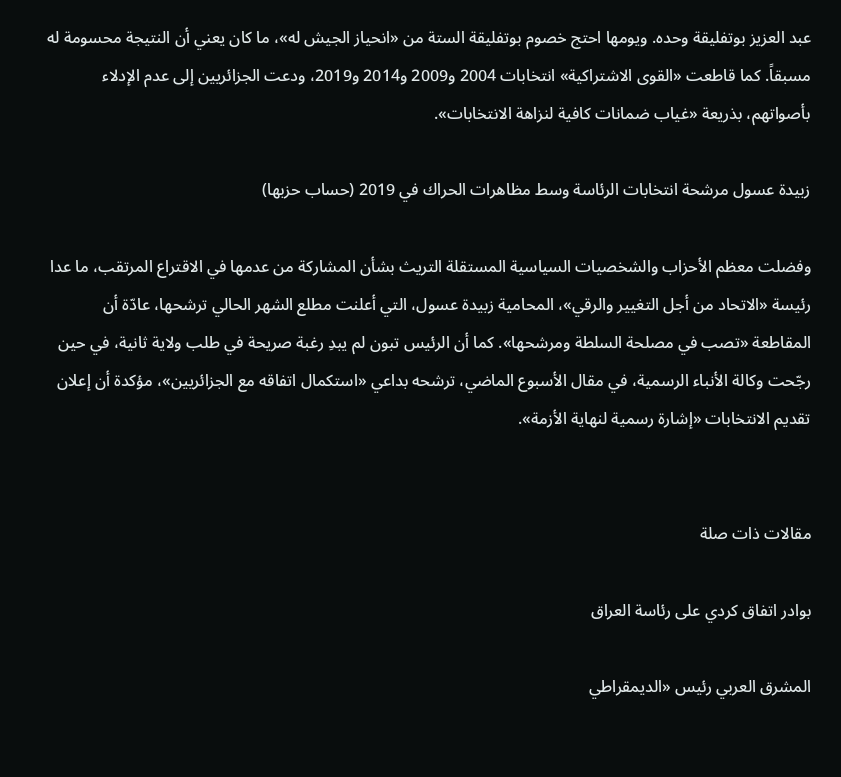عبد العزيز بوتفليقة وحده. ويومها احتج خصوم بوتفليقة الستة من «انحياز الجيش له»، ما كان يعني أن النتيجة محسومة له مسبقاً. كما قاطعت «القوى الاشتراكية» انتخابات 2004 و2009 و2014 و2019، ودعت الجزائريين إلى عدم الإدلاء بأصواتهم، بذريعة «غياب ضمانات كافية لنزاهة الانتخابات».

زبيدة عسول مرشحة انتخابات الرئاسة وسط مظاهرات الحراك في 2019 (حساب حزبها)

وفضلت معظم الأحزاب والشخصيات السياسية المستقلة التريث بشأن المشاركة من عدمها في الاقتراع المرتقب، ما عدا رئيسة «الاتحاد من أجل التغيير والرقي»، المحامية زبيدة عسول، التي أعلنت مطلع الشهر الحالي ترشحها، عادّة أن المقاطعة «تصب في مصلحة السلطة ومرشحها». كما أن الرئيس تبون لم يبدِ رغبة صريحة في طلب ولاية ثانية، في حين رجّحت وكالة الأنباء الرسمية، في مقال الأسبوع الماضي، ترشحه بداعي «استكمال اتفاقه مع الجزائريين»، مؤكدة أن إعلان تقديم الانتخابات «إشارة رسمية لنهاية الأزمة».


مقالات ذات صلة

بوادر اتفاق كردي على رئاسة العراق

المشرق العربي رئيس «الديمقراطي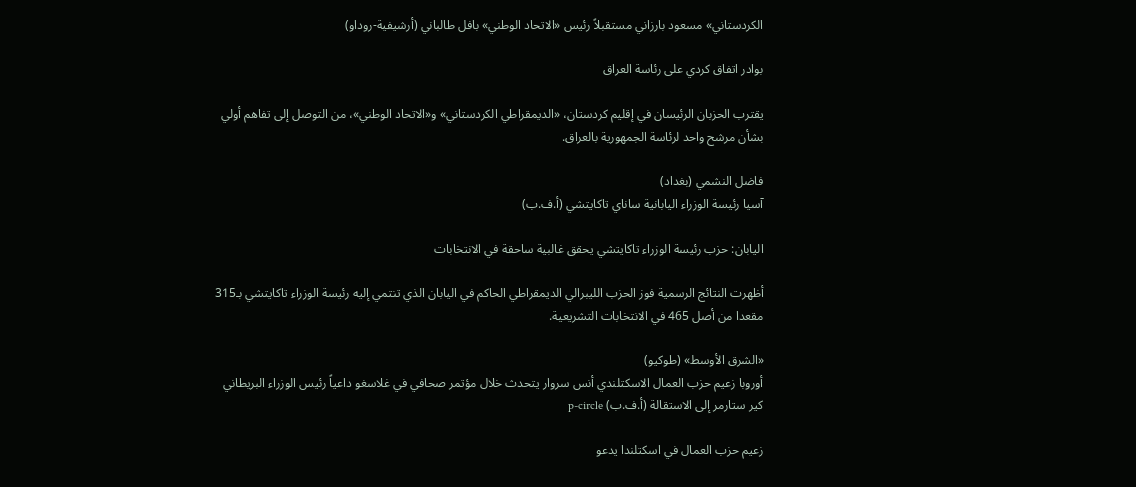الكردستاني» مسعود بارزاني مستقبلاً رئيس «الاتحاد الوطني» بافل طالباني (أرشيفية-روداو)

بوادر اتفاق كردي على رئاسة العراق

يقترب الحزبان الرئيسان في إقليم كردستان، «الديمقراطي الكردستاني» و«الاتحاد الوطني»، من التوصل إلى تفاهم أولي بشأن مرشح واحد لرئاسة الجمهورية بالعراق.

فاضل النشمي (بغداد)
آسيا رئيسة الوزراء اليابانية ساناي تاكايتشي (أ.ف.ب)

اليابان: حزب رئيسة الوزراء تاكايتشي يحقق غالبية ساحقة في الانتخابات

أظهرت النتائج الرسمية فوز الحزب الليبرالي الديمقراطي الحاكم في اليابان الذي تنتمي إليه رئيسة الوزراء تاكايتشي بـ315 مقعدا من أصل 465 في الانتخابات التشريعية.

«الشرق الأوسط» (طوكيو)
أوروبا زعيم حزب العمال الاسكتلندي أنس سروار يتحدث خلال مؤتمر صحافي في غلاسغو داعياً رئيس الوزراء البريطاني كير ستارمر إلى الاستقالة (أ.ف.ب) p-circle

زعيم حزب العمال في اسكتلندا يدعو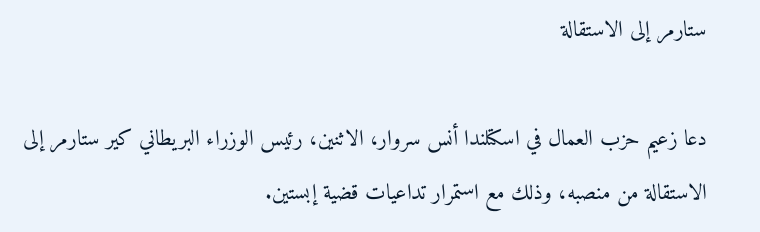ستارمر إلى الاستقالة

دعا زعيم حزب العمال في اسكتلندا أنس سروار، الاثنين، رئيس الوزراء البريطاني كير ستارمر إلى الاستقالة من منصبه، وذلك مع استمرار تداعيات قضية إبستين.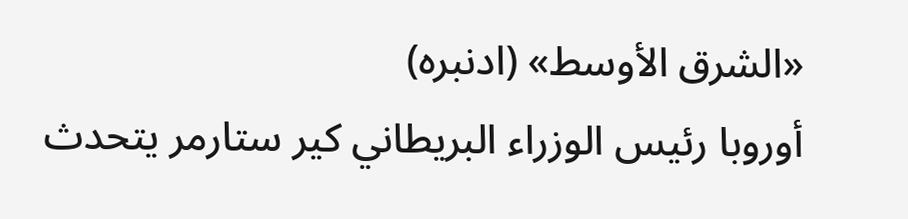«الشرق الأوسط» (ادنبره)
أوروبا رئيس الوزراء البريطاني كير ستارمر يتحدث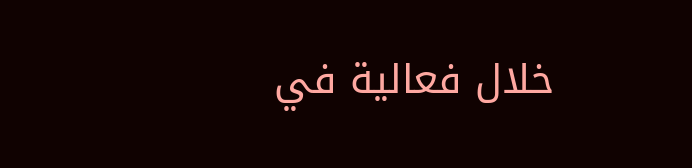خلال فعالية في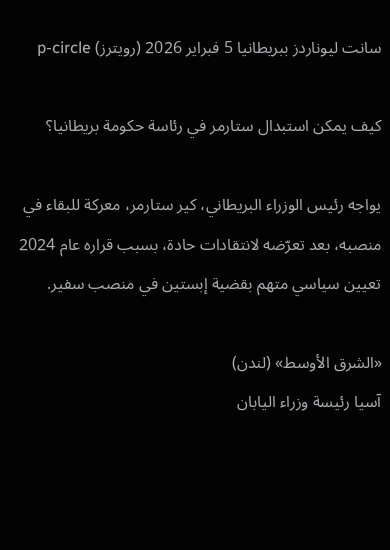سانت ليوناردز ببريطانيا 5 فبراير 2026 (رويترز) p-circle

كيف يمكن استبدال ستارمر في رئاسة حكومة بريطانيا؟

يواجه رئيس الوزراء البريطاني، كير ستارمر، معركة للبقاء في منصبه، بعد تعرّضه لانتقادات حادة، بسبب قراره عام 2024 تعيين سياسي متهم بقضية إبستين في منصب سفير.

«الشرق الأوسط» (لندن)
آسيا رئيسة وزراء اليابان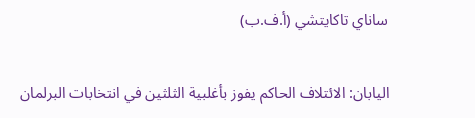ساناي تاكايتشي (أ.ف.ب)

اليابان: الائتلاف الحاكم يفوز بأغلبية الثلثين في انتخابات البرلمان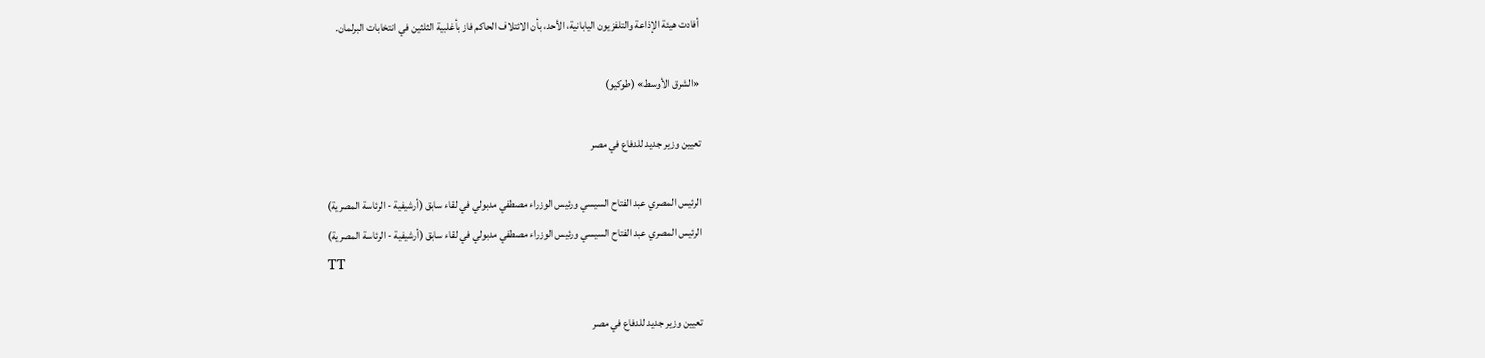أفادت هيئة الإذاعة والتلفزيون اليابانية، الأحد، بأن الائتلاف الحاكم فاز بأغلبية الثلثين في انتخابات البرلمان.

«الشرق الأوسط» (طوكيو)

تعيين وزير جديد للدفاع في مصر

الرئيس المصري عبد الفتاح السيسي ورئيس الوزراء مصطفي مدبولي في لقاء سابق (أرشيفية - الرئاسة المصرية)
الرئيس المصري عبد الفتاح السيسي ورئيس الوزراء مصطفي مدبولي في لقاء سابق (أرشيفية - الرئاسة المصرية)
TT

تعيين وزير جديد للدفاع في مصر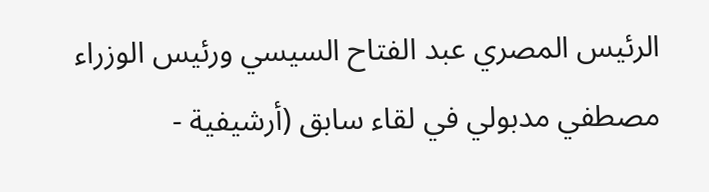الرئيس المصري عبد الفتاح السيسي ورئيس الوزراء مصطفي مدبولي في لقاء سابق (أرشيفية -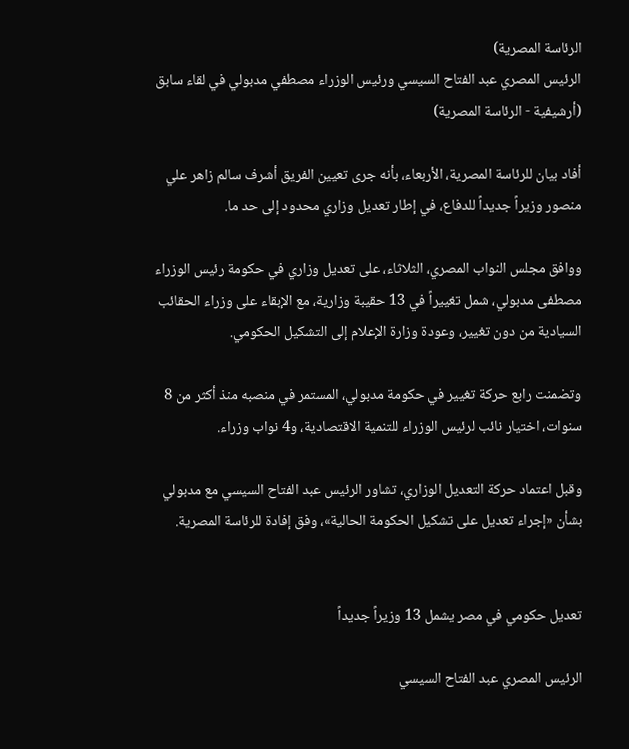الرئاسة المصرية)
الرئيس المصري عبد الفتاح السيسي ورئيس الوزراء مصطفي مدبولي في لقاء سابق (أرشيفية - الرئاسة المصرية)

أفاد بيان للرئاسة المصرية، الأربعاء، بأنه جرى تعيين الفريق أشرف سالم زاهر علي منصور وزيراً جديداً للدفاع، في إطار تعديل وزاري محدود إلى حد ما.

ووافق مجلس النواب المصري، الثلاثاء، على تعديل وزاري في حكومة رئيس الوزراء مصطفى مدبولي، شمل تغييراً في 13 حقيبة وزارية، مع الإبقاء على وزراء الحقائب السيادية من دون تغيير، وعودة وزارة الإعلام إلى التشكيل الحكومي.

وتضمنت رابع حركة تغيير في حكومة مدبولي، المستمر في منصبه منذ أكثر من 8 سنوات، اختيار نائب لرئيس الوزراء للتنمية الاقتصادية، و4 نواب وزراء.

وقبل اعتماد حركة التعديل الوزاري، تشاور الرئيس عبد الفتاح السيسي مع مدبولي بشأن «إجراء تعديل على تشكيل الحكومة الحالية»، وفق إفادة للرئاسة المصرية.


تعديل حكومي في مصر يشمل 13 وزيراً جديداً

الرئيس المصري عبد الفتاح السيسي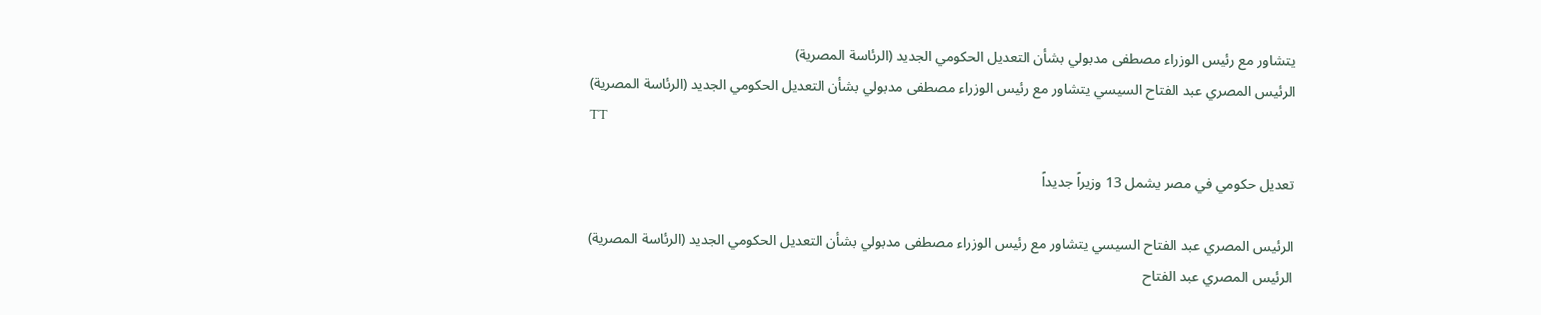يتشاور مع رئيس الوزراء مصطفى مدبولي بشأن التعديل الحكومي الجديد (الرئاسة المصرية)
الرئيس المصري عبد الفتاح السيسي يتشاور مع رئيس الوزراء مصطفى مدبولي بشأن التعديل الحكومي الجديد (الرئاسة المصرية)
TT

تعديل حكومي في مصر يشمل 13 وزيراً جديداً

الرئيس المصري عبد الفتاح السيسي يتشاور مع رئيس الوزراء مصطفى مدبولي بشأن التعديل الحكومي الجديد (الرئاسة المصرية)
الرئيس المصري عبد الفتاح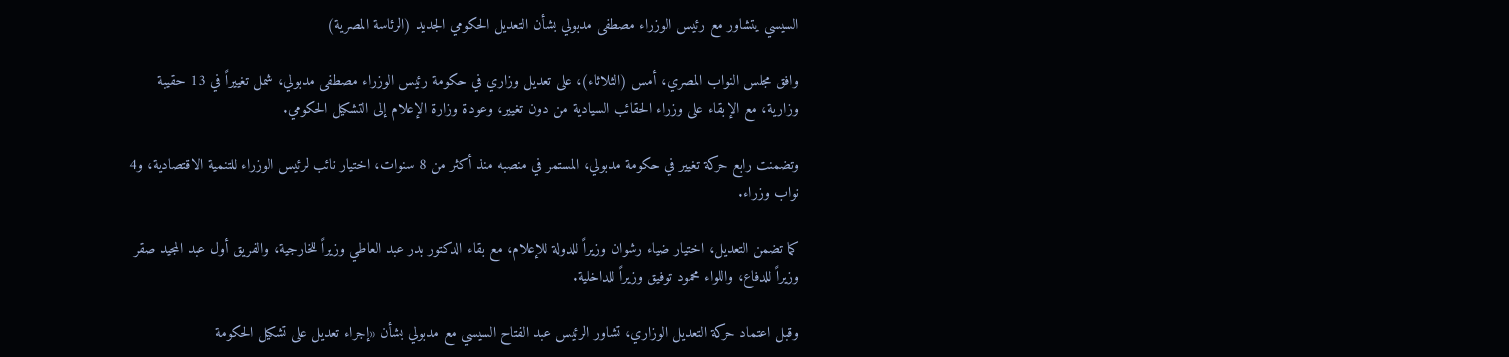السيسي يتشاور مع رئيس الوزراء مصطفى مدبولي بشأن التعديل الحكومي الجديد (الرئاسة المصرية)

وافق مجلس النواب المصري، أمس (الثلاثاء)، على تعديل وزاري في حكومة رئيس الوزراء مصطفى مدبولي، شمل تغييراً في 13 حقيبة وزارية، مع الإبقاء على وزراء الحقائب السيادية من دون تغيير، وعودة وزارة الإعلام إلى التشكيل الحكومي.

وتضمنت رابع حركة تغيير في حكومة مدبولي، المستمر في منصبه منذ أكثر من 8 سنوات، اختيار نائب لرئيس الوزراء للتنمية الاقتصادية، و4 نواب وزراء.

كما تضمن التعديل، اختيار ضياء رشوان وزيراً للدولة للإعلام، مع بقاء الدكتور بدر عبد العاطي وزيراً للخارجية، والفريق أول عبد المجيد صقر وزيراً للدفاع، واللواء محمود توفيق وزيراً للداخلية.

وقبل اعتماد حركة التعديل الوزاري، تشاور الرئيس عبد الفتاح السيسي مع مدبولي بشأن «إجراء تعديل على تشكيل الحكومة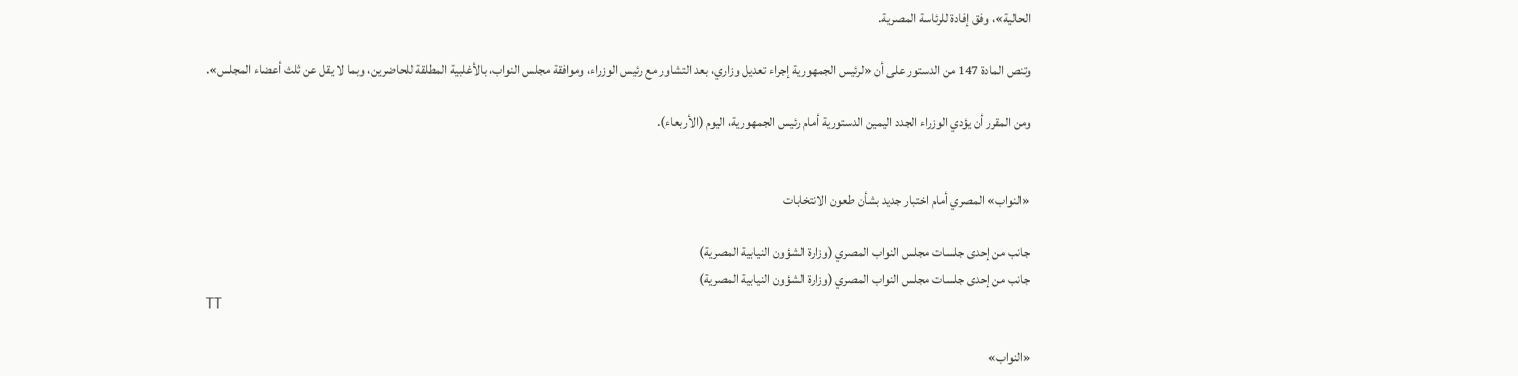الحالية»، وفق إفادة للرئاسة المصرية.

وتنص المادة 147 من الدستور على أن «لرئيس الجمهورية إجراء تعديل وزاري، بعد التشاور مع رئيس الوزراء، وموافقة مجلس النواب، بالأغلبية المطلقة للحاضرين، وبما لا يقل عن ثلث أعضاء المجلس».

ومن المقرر أن يؤدي الوزراء الجدد اليمين الدستورية أمام رئيس الجمهورية، اليوم (الأربعاء).


«النواب» المصري أمام اختبار جديد بشأن طعون الانتخابات

جانب من إحدى جلسات مجلس النواب المصري (وزارة الشؤون النيابية المصرية)
جانب من إحدى جلسات مجلس النواب المصري (وزارة الشؤون النيابية المصرية)
TT

«النواب»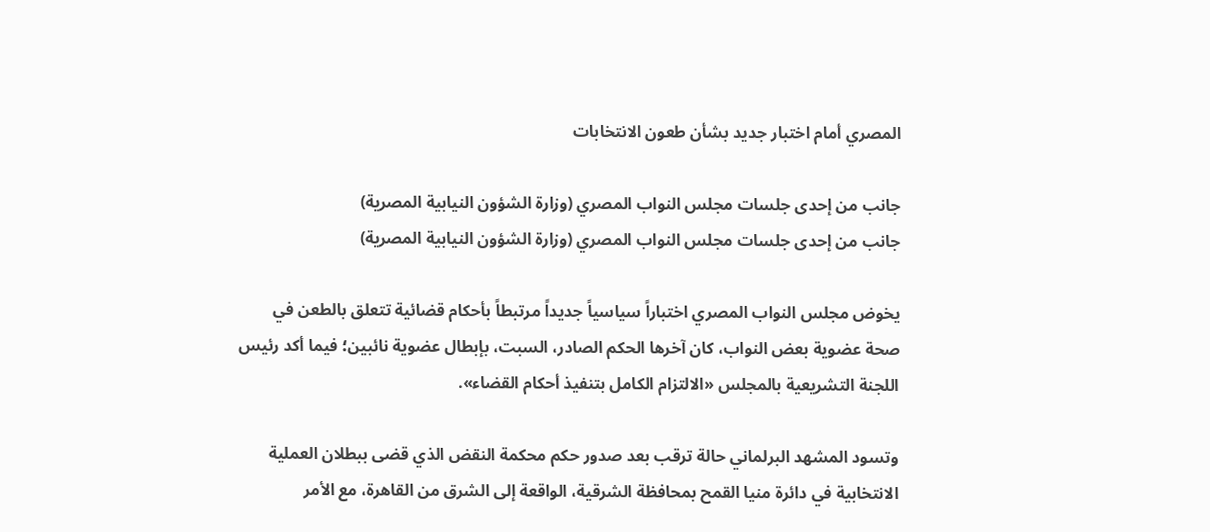المصري أمام اختبار جديد بشأن طعون الانتخابات

جانب من إحدى جلسات مجلس النواب المصري (وزارة الشؤون النيابية المصرية)
جانب من إحدى جلسات مجلس النواب المصري (وزارة الشؤون النيابية المصرية)

يخوض مجلس النواب المصري اختباراً سياسياً جديداً مرتبطاً بأحكام قضائية تتعلق بالطعن في صحة عضوية بعض النواب، كان آخرها الحكم الصادر، السبت، بإبطال عضوية نائبين؛ فيما أكد رئيس اللجنة التشريعية بالمجلس «الالتزام الكامل بتنفيذ أحكام القضاء».

وتسود المشهد البرلماني حالة ترقب بعد صدور حكم محكمة النقض الذي قضى ببطلان العملية الانتخابية في دائرة منيا القمح بمحافظة الشرقية، الواقعة إلى الشرق من القاهرة، مع الأمر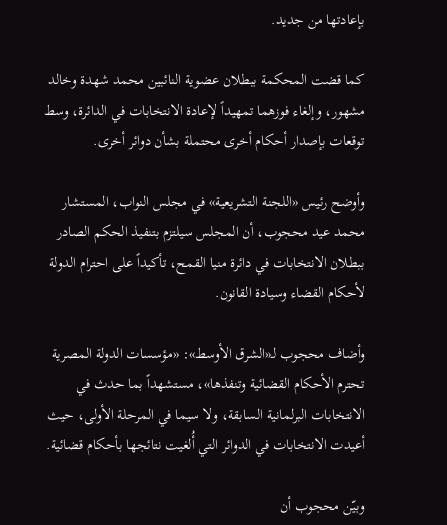بإعادتها من جديد.

كما قضت المحكمة ببطلان عضوية النائبين محمد شهدة وخالد مشهور، وإلغاء فوزهما تمهيداً لإعادة الانتخابات في الدائرة، وسط توقعات بإصدار أحكام أخرى محتملة بشأن دوائر أخرى.

وأوضح رئيس «اللجنة التشريعية» في مجلس النواب، المستشار محمد عيد محجوب، أن المجلس سيلتزم بتنفيذ الحكم الصادر ببطلان الانتخابات في دائرة منيا القمح، تأكيداً على احترام الدولة لأحكام القضاء وسيادة القانون.

وأضاف محجوب لـ«الشرق الأوسط»: «مؤسسات الدولة المصرية تحترم الأحكام القضائية وتنفذها»، مستشهداً بما حدث في الانتخابات البرلمانية السابقة، ولا سيما في المرحلة الأولى، حيث أعيدت الانتخابات في الدوائر التي أُلغيت نتائجها بأحكام قضائية.

وبيّن محجوب أن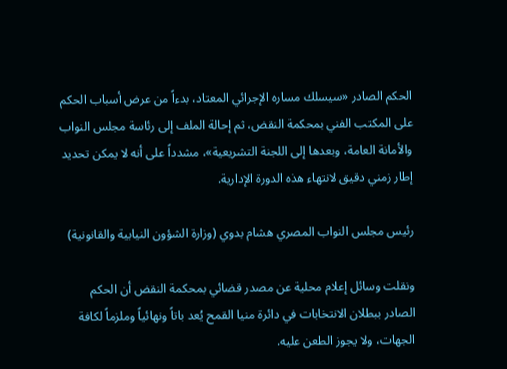الحكم الصادر «سيسلك مساره الإجرائي المعتاد، بدءاً من عرض أسباب الحكم على المكتب الفني بمحكمة النقض، ثم إحالة الملف إلى رئاسة مجلس النواب والأمانة العامة، وبعدها إلى اللجنة التشريعية»، مشدداً على أنه لا يمكن تحديد إطار زمني دقيق لانتهاء هذه الدورة الإدارية.

رئيس مجلس النواب المصري هشام بدوي (وزارة الشؤون النيابية والقانونية)

ونقلت وسائل إعلام محلية عن مصدر قضائي بمحكمة النقض أن الحكم الصادر ببطلان الانتخابات في دائرة منيا القمح يُعد باتاً ونهائياً وملزماً لكافة الجهات، ولا يجوز الطعن عليه.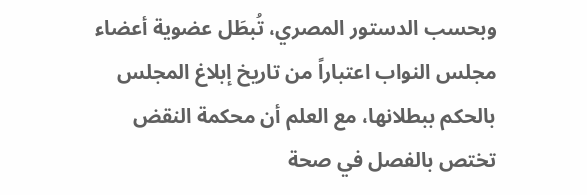وبحسب الدستور المصري، تُبطَل عضوية أعضاء مجلس النواب اعتباراً من تاريخ إبلاغ المجلس بالحكم ببطلانها، مع العلم أن محكمة النقض تختص بالفصل في صحة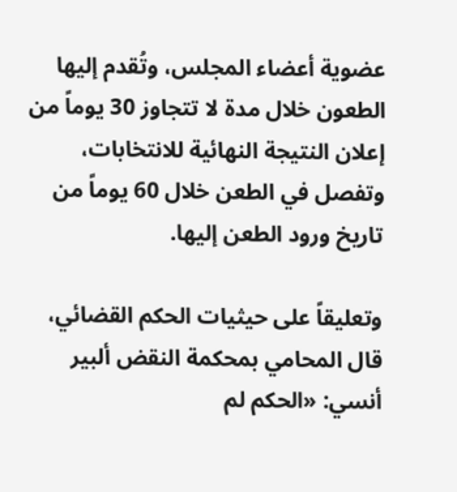عضوية أعضاء المجلس، وتُقدم إليها الطعون خلال مدة لا تتجاوز 30 يوماً من إعلان النتيجة النهائية للانتخابات، وتفصل في الطعن خلال 60 يوماً من تاريخ ورود الطعن إليها.

وتعليقاً على حيثيات الحكم القضائي، قال المحامي بمحكمة النقض ألبير أنسي: «الحكم لم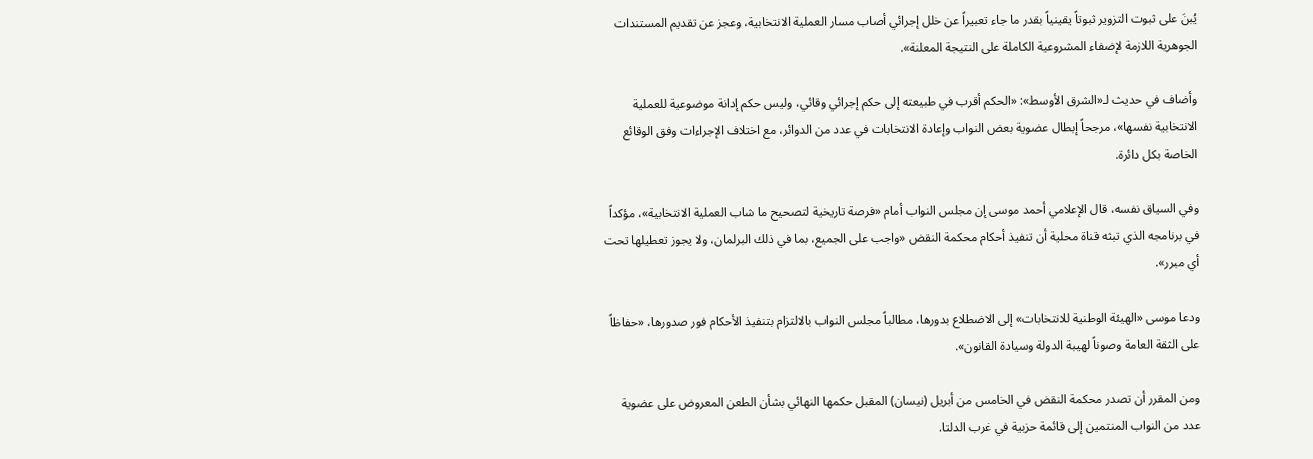يُبنَ على ثبوت التزوير ثبوتاً يقينياً بقدر ما جاء تعبيراً عن خلل إجرائي أصاب مسار العملية الانتخابية، وعجز عن تقديم المستندات الجوهرية اللازمة لإضفاء المشروعية الكاملة على النتيجة المعلنة».

وأضاف في حديث لـ«الشرق الأوسط»: «الحكم أقرب في طبيعته إلى حكم إجرائي وقائي، وليس حكم إدانة موضوعية للعملية الانتخابية نفسها»، مرجحاً إبطال عضوية بعض النواب وإعادة الانتخابات في عدد من الدوائر، مع اختلاف الإجراءات وفق الوقائع الخاصة بكل دائرة.

وفي السياق نفسه، قال الإعلامي أحمد موسى إن مجلس النواب أمام «فرصة تاريخية لتصحيح ما شاب العملية الانتخابية»، مؤكداً في برنامجه الذي تبثه قناة محلية أن تنفيذ أحكام محكمة النقض «واجب على الجميع، بما في ذلك البرلمان، ولا يجوز تعطيلها تحت أي مبرر».

ودعا موسى «الهيئة الوطنية للانتخابات» إلى الاضطلاع بدورها، مطالباً مجلس النواب بالالتزام بتنفيذ الأحكام فور صدورها، «حفاظاً على الثقة العامة وصوناً لهيبة الدولة وسيادة القانون».

ومن المقرر أن تصدر محكمة النقض في الخامس من أبريل (نيسان) المقبل حكمها النهائي بشأن الطعن المعروض على عضوية عدد من النواب المنتمين إلى قائمة حزبية في غرب الدلتا.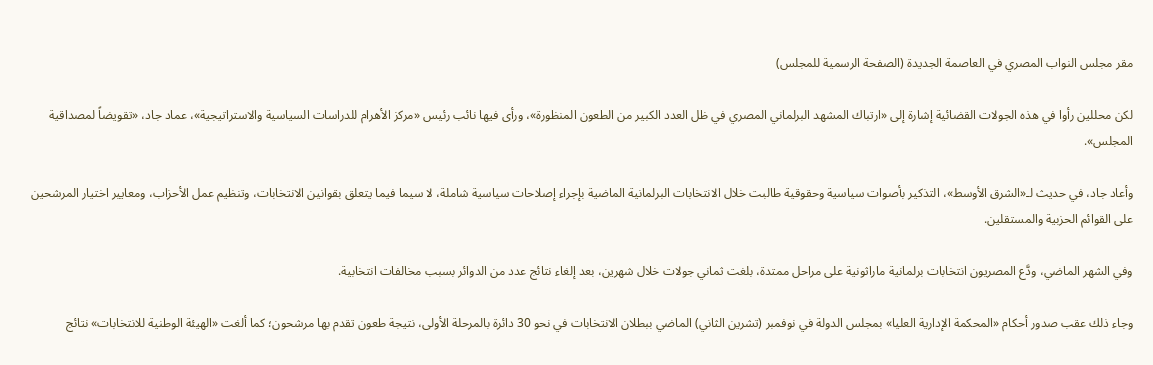مقر مجلس النواب المصري في العاصمة الجديدة (الصفحة الرسمية للمجلس)

لكن محللين رأوا في هذه الجولات القضائية إشارة إلى «ارتباك المشهد البرلماني المصري في ظل العدد الكبير من الطعون المنظورة»، ورأى فيها نائب رئيس «مركز الأهرام للدراسات السياسية والاستراتيجية»، عماد جاد، «تقويضاً لمصداقية المجلس».

وأعاد جاد، في حديث لـ«الشرق الأوسط»، التذكير بأصوات سياسية وحقوقية طالبت خلال الانتخابات البرلمانية الماضية بإجراء إصلاحات سياسية شاملة، لا سيما فيما يتعلق بقوانين الانتخابات، وتنظيم عمل الأحزاب، ومعايير اختيار المرشحين على القوائم الحزبية والمستقلين.

وفي الشهر الماضي، ودَّع المصريون انتخابات برلمانية ماراثونية على مراحل ممتدة، بلغت ثماني جولات خلال شهرين، بعد إلغاء نتائج عدد من الدوائر بسبب مخالفات انتخابية.

وجاء ذلك عقب صدور أحكام «المحكمة الإدارية العليا» بمجلس الدولة في نوفمبر (تشرين الثاني) الماضي ببطلان الانتخابات في نحو 30 دائرة بالمرحلة الأولى، نتيجة طعون تقدم بها مرشحون؛ كما ألغت «الهيئة الوطنية للانتخابات» نتائج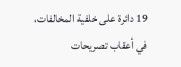19 دائرة على خلفية المخالفات، في أعقاب تصريحات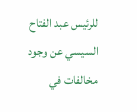للرئيس عبد الفتاح السيسي عن وجود مخالفات في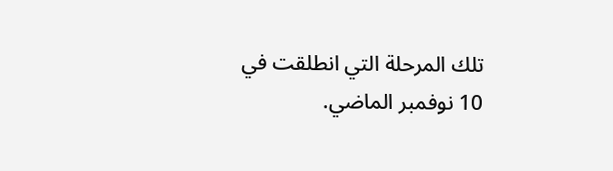تلك المرحلة التي انطلقت في 10 نوفمبر الماضي.